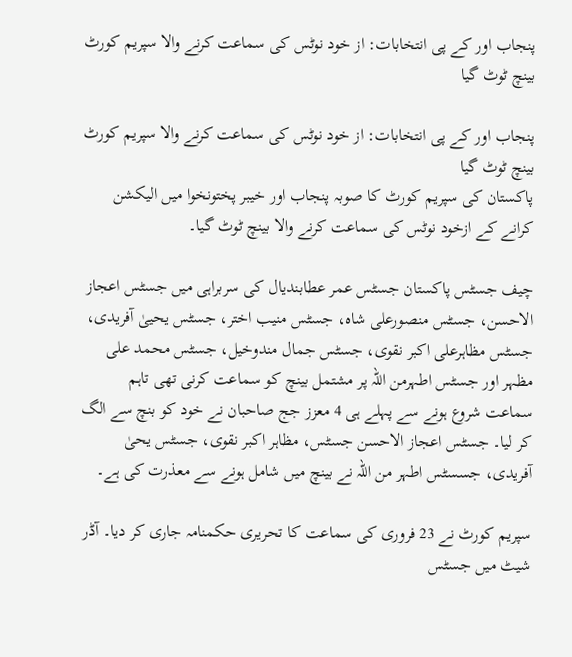پنجاب اور کے پی انتخابات: از خود نوٹس کی سماعت کرنے والا سپریم کورٹ بینچ ٹوٹ گیا

پنجاب اور کے پی انتخابات: از خود نوٹس کی سماعت کرنے والا سپریم کورٹ بینچ ٹوٹ گیا
پاکستان کی سپریم کورٹ کا صوبہ پنجاب اور خیبر پختونخوا میں الیکشن کرانے کے ازخود نوٹس کی سماعت کرنے والا بینچ ٹوٹ گیا۔

چیف جسٹس پاکستان جسٹس عمر عطابندیال کی سربراہی میں جسٹس اعجاز الاحسن، جسٹس منصورعلی شاہ، جسٹس منیب اختر، جسٹس یحییٰ آفریدی، جسٹس مظاہرعلی اکبر نقوی، جسٹس جمال مندوخیل، جسٹس محمد علی مظہر اور جسٹس اطہرمن اللہ پر مشتمل بینچ کو سماعت کرنی تھی تاہم سماعت شروع ہونے سے پہلے ہی 4 معزز جج صاحبان نے خود کو بنچ سے الگ کر لیا۔ جسٹس اعجاز الاحسن جسٹس، مظاہر اکبر نقوی، جسٹس یحیٰ آفریدی، جسسٹس اطہر من اللہ نے بینچ میں شامل ہونے سے معذرت کی ہے۔

سپریم کورٹ نے 23 فروری کی سماعت کا تحریری حکمنامہ جاری کر دیا۔ آڈر شیٹ میں جسٹس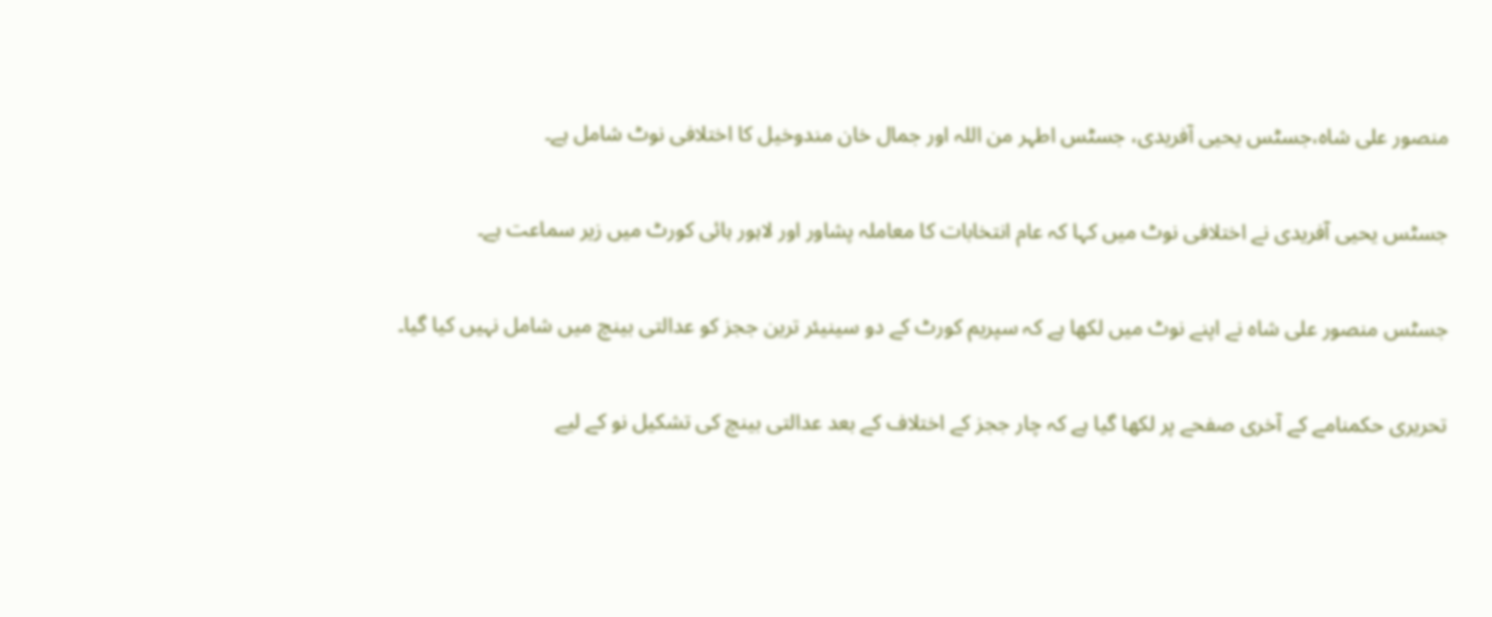منصور علی شاہ،جسٹس یحیی آفریدی، جسٹس اطہر من اللہ اور جمال خان مندوخیل کا اختلافی نوٹ شامل ہے۔

جسٹس یحیی آفریدی نے اختلافی نوٹ میں کہا کہ عام انتخابات کا معاملہ پشاور اور لاہور ہائی کورٹ میں زیر سماعت ہے۔

جسٹس منصور علی شاہ نے اپنے نوٹ میں لکھا ہے کہ سپریم کورٹ کے دو سینیئر ترین ججز کو عدالتی بینچ میں شامل نہیں کیا گیا۔

تحریری حکمنامے کے آخری صفحے پر لکھا گیا ہے کہ چار ججز کے اختلاف کے بعد عدالتی بینچ کی تشکیل نو کے لیے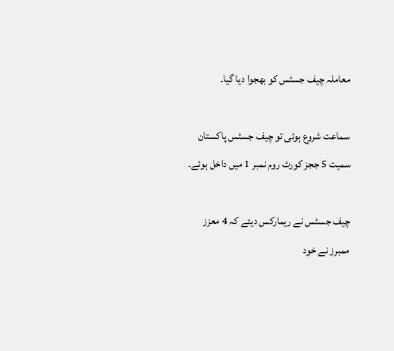معاملہ چیف جسٹس کو بھجوا دیا گیا۔

سماعت شروع ہوئی تو چیف جسٹس پاکستان سمیت 5 ججز کورٹ روم نمبر 1 میں داخل ہوئے۔

چیف جسٹس نے ریمارکس دیئے کہ 4 معزز ممبرز نے خود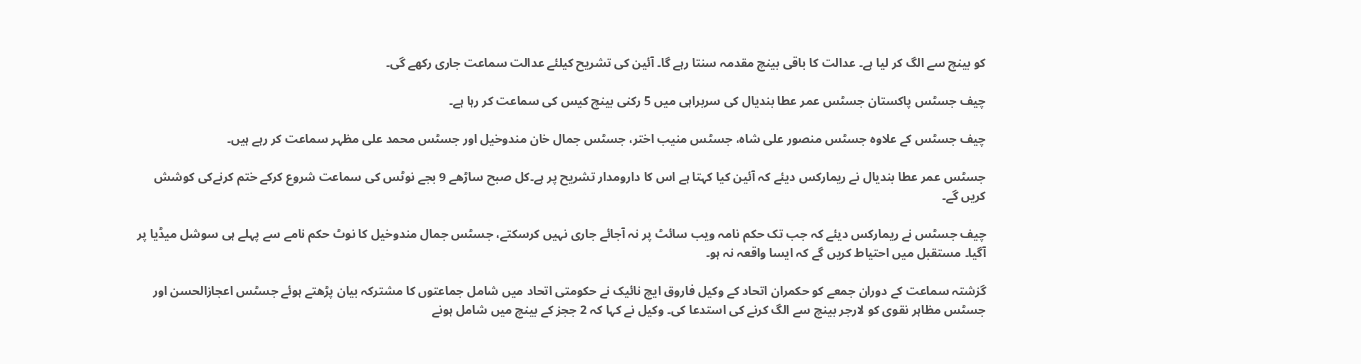کو بینچ سے الگ کر لیا ہے۔ عدالت کا باقی بینچ مقدمہ سنتا رہے گا۔ آئین کی تشریح کیلئے عدالت سماعت جاری رکھے گی۔

چیف جسٹس پاکستان جسٹس عمر عطا بندیال کی سربراہی میں 5 رکنی بینچ کیس کی سماعت کر رہا ہے۔

چیف جسٹس کے علاوہ جسٹس منصور علی شاہ، جسٹس منیب اختر، جسٹس جمال خان مندوخیل اور جسٹس محمد علی مظہر سماعت کر رہے ہیں۔

جسٹس عمر عطا بندیال نے ریمارکس دیئے کہ آئین کیا کہتا ہے اس کا دارومدار تشریح پر ہے۔کل صبح ساڑھے 9 بجے نوٹس کی سماعت شروع کرکے ختم کرنےکی کوشش کریں گے۔

چیف جسٹس نے ریمارکس دیئے کہ جب تک حکم نامہ ویب سائٹ پر نہ آجائے جاری نہیں کرسکتے، جسٹس جمال مندوخیل کا نوٹ حکم نامے سے پہلے ہی سوشل میڈیا پر آگیا۔ مستقبل میں احتیاط کریں گے کہ ایسا واقعہ نہ ہو۔

گزشتہ سماعت کے دوران جمعے کو حکمران اتحاد کے وکیل فاروق ایچ نائیک نے حکومتی اتحاد میں شامل جماعتوں کا مشترکہ بیان پڑھتے ہوئے جسٹس اعجازالحسن اور جسٹس مظاہر نقوی کو لارجر بینچ سے الگ کرنے کی استدعا کی۔ وکیل نے کہا کہ 2 ججز کے بینچ میں شامل ہونے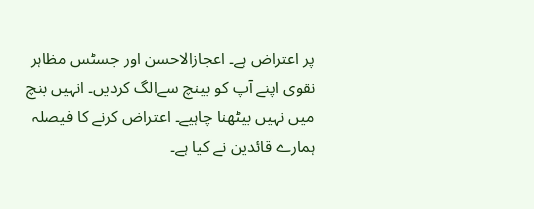پر اعتراض ہے۔ اعجازالاحسن اور جسٹس مظاہر نقوی اپنے آپ کو بینچ سےالگ کردیں۔ انہیں بنچ میں نہیں بیٹھنا چاہیے۔ اعتراض کرنے کا فیصلہ ہمارے قائدین نے کیا ہے۔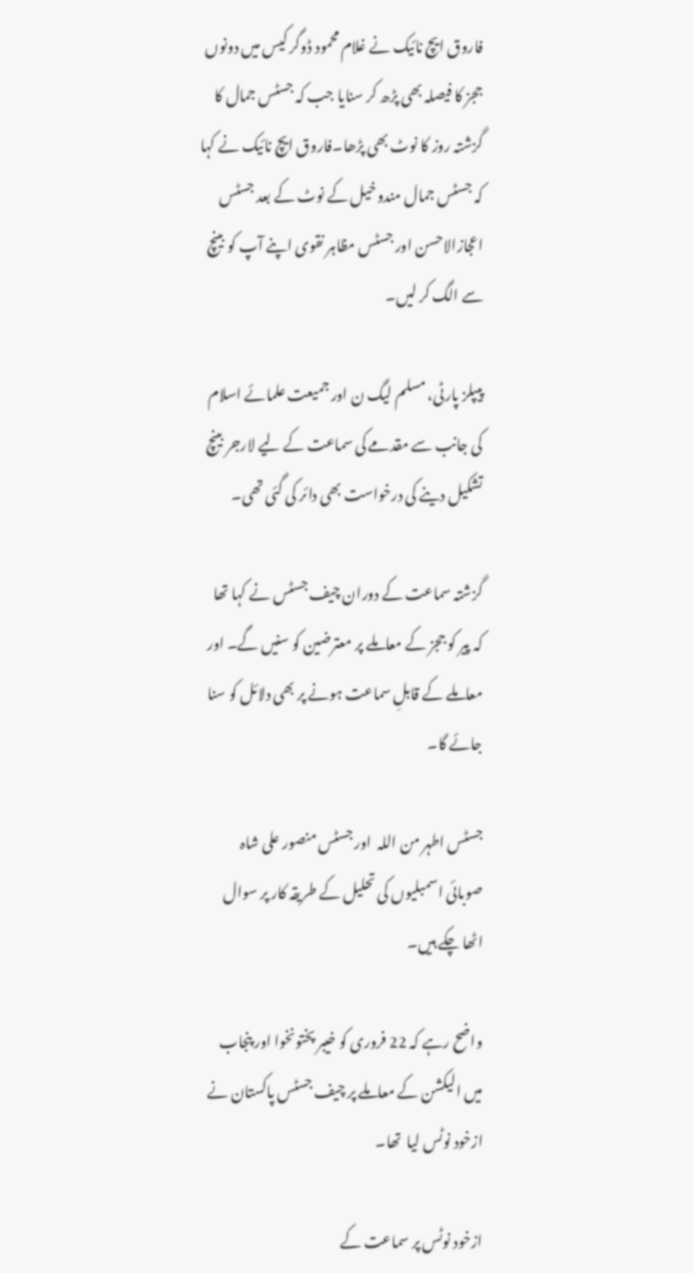فاروق ایچ نائیک نے غلام محمود ڈوگر کیس میں دونوں ججز کا فیصلہ بھی پڑھ کر سنایا جب کہ جسٹس جمال کا گزشتہ روز کا نوٹ بھی پڑھا۔فاروق ایچ نائیک نے کہا کہ جسٹس جمال مندوخیل کے نوٹ کے بعد جسٹس اعجازالاحسن اور جسٹس مظاہر نقوی اپنے آپ کو بینچ سے الگ کر لیں۔

پیپلز پارٹی، مسلم لیگ ن اور جمیعت علمائے اسلام کی جانب سے مقدمے کی سماعت کے لیے لارجر بینچ تشکیل دینے کی درخواست بھی دائر کی گئی تھی۔

گزشتہ سماعت کے دوران چیف جسٹس نے کہا تھا کہ پیر کو ججز کے معاملے پر معترضین کو سنیں گے۔ اور معاملے کے قابلِ سماعت ہونے پر بھی دلائل کو سنا جائے گا۔

جسٹس اطہر من اللہ  اور جسٹس منصور علی شاہ صوبائی اسمبلیوں کی تحلیل کے طریقہ کار پر سوال اٹھا چکے ہیں۔

واضح رہے کہ 22 فروری کو خیبر پختونخوا اور پنجاب میں الیکشن کے معاملے پر چیف جسٹس پاکستان نے ازخود نوٹس لیا  تھا۔

ازخود نوٹس پر سماعت کے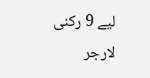لیے 9 رکنی لارجر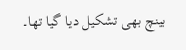بینچ بھی تشکیل دیا گیا تھا۔